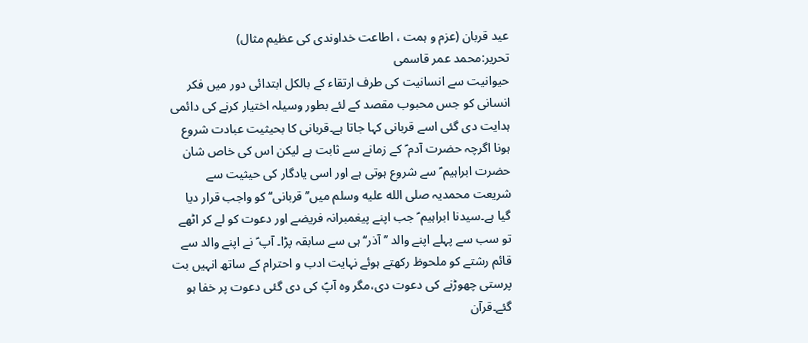عید قربان (عزم و ہمت ، اطاعت خداوندی کی عظیم مثال)
تحریر:محمد عمر قاسمی
حیوانیت سے انسانیت کی طرف ارتقاء کے بالکل ابتدائی دور میں فکر انسانی کو جس محبوب مقصد کے لئے بطور وسیلہ اختیار کرنے کی دائمی ہدایت دی گئی اسے قربانی کہا جاتا ہے۔قربانی کا بحیثیت عبادت شروع ہونا اگرچہ حضرت آدم ؑ کے زمانے سے ثابت ہے لیکن اس کی خاص شان حضرت ابراہیم ؑ سے شروع ہوتی ہے اور اسی یادگار کی حیثیت سے شریعت محمدیہ صلى الله عليه وسلم میں’’ قربانی‘‘ کو واجب قرار دیا گیا ہے۔سیدنا ابراہیم ؑ جب اپنے پیغمبرانہ فریضے اور دعوت کو لے کر اٹھے تو سب سے پہلے اپنے والد ’’ آذر‘‘ ہی سے سابقہ پڑا۔ آپ ؑ نے اپنے والد سے قائم رشتے کو ملحوظ رکھتے ہوئے نہایت ادب و احترام کے ساتھ انہیں بت پرستی چھوڑنے کی دعوت دی،مگر وہ آپؑ کی دی گئی دعوت پر خفا ہو گئے۔قرآن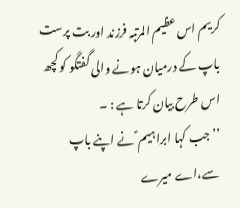کریم اس عظیم المرتبہ فرزند اور بت پرست باپ کے درمیان ہونے والی گفتگو کو کچھ اس طرح بیان کرتا ہے : ۔
’’جب کہا ابراہیم ؑ نے اپنے باپ سے،اے میرے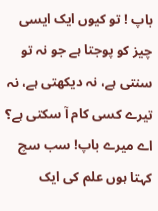باپ ! تو کیوں ایک ایسی چیز کو پوجتا ہے جو نہ تو سنتی ہے، نہ دیکھتی ہے، نہ تیرے کسی کام آ سکتی ہے؟ اے میرے باپ! سب سچ کہتا ہوں علم کی ایک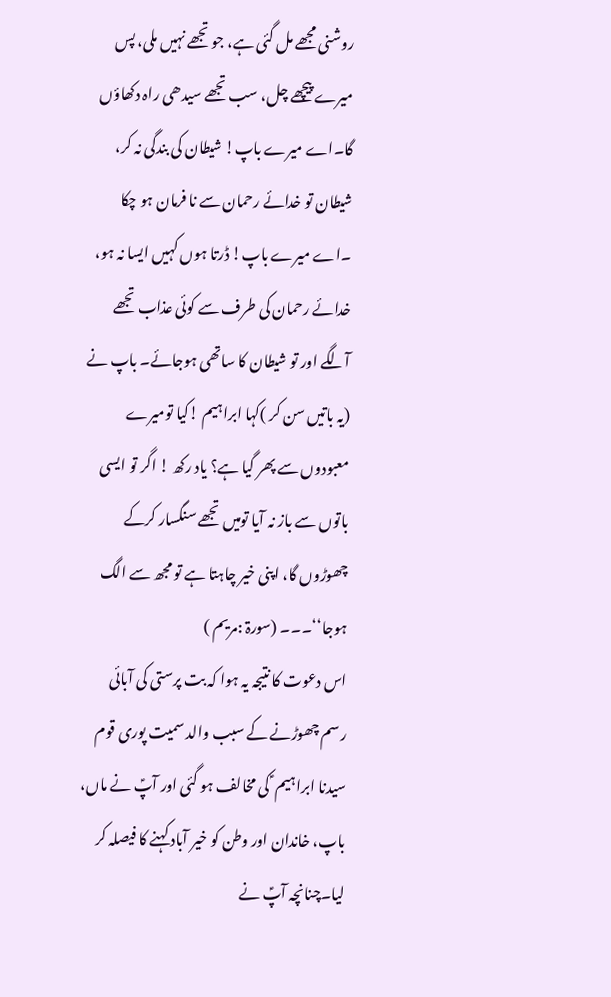روشنی مجھے مل گئی ہے، جو تجھے نہیں ملی، پس میرے پیچھے چل، سب تجھے سیدھی راہ دکھاؤں گا۔اے میرے باپ! شیطان کی بندگی نہ کر، شیطان تو خدائے رحمان سے نا فرمان ہو چکا ۔اے میرے باپ! ڈرتا ہوں کہیں ایسا نہ ہو، خدائے رحمان کی طرف سے کوئی عذاب تجھے آلگے اور تو شیطان کا ساتھی ہوجائے۔ باپ نے (یہ باتیں سن کر )کہا ابراہیم !کیا تومیرے معبودوں سے پھر گیا ہے؟ یاد رکھ ! اگر تو ایسی باتوں سے باز نہ آیا تومیں تجھے سنگسار کرکے چھوڑوں گا، اپنی خیر چاہتا ہے تو مجھ سے الگ ہوجا‘‘۔۔۔ (سورۃ :مریم )
اس دعوت کا نتیجہ یہ ہوا کہ بت پرستی کی آبائی رسم چھوڑنے کے سبب والد سمیت پوری قوم سیدنا ابراہیم ؑ کی مخالف ہو گئی اور آپؑ نے ماں، باپ، خاندان اور وطن کو خیر آباد کہنے کا فیصلہ کر لیا۔چنانچہ آپؑ نے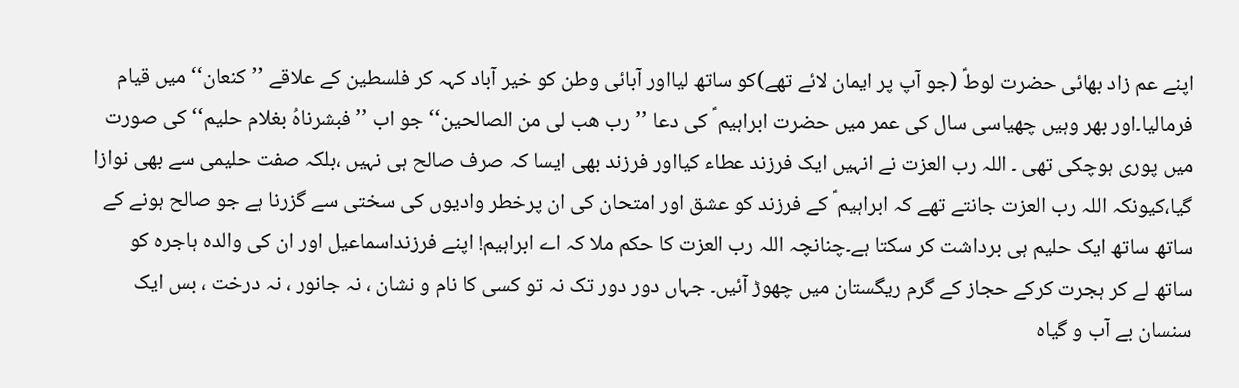اپنے عم زاد بھائی حضرت لوطؑ (جو آپ پر ایمان لائے تھے)کو ساتھ لیااور آبائی وطن کو خیر آباد کہہ کر فلسطین کے علاقے ’’کنعان‘‘ میں قیام فرمالیا۔اور بھر وہیں چھیاسی سال کی عمر میں حضرت ابراہیم ؑ کی دعا ’’رب ھب لی من الصالحین‘‘ جو اب ’’فبشرناہُ بغلام حلیم‘‘ کی صورت میں پوری ہوچکی تھی ۔ اللہ رب العزت نے انہیں ایک فرزند عطاء کیااور فرزند بھی ایسا کہ صرف صالح ہی نہیں ،بلکہ صفت حلیمی سے بھی نوازا گیا،کیونکہ اللہ رب العزت جانتے تھے کہ ابراہیم ؑ کے فرزند کو عشق اور امتحان کی ان پرخطر وادیوں کی سختی سے گزرنا ہے جو صالح ہونے کے ساتھ ساتھ ایک حلیم ہی برداشت کر سکتا ہے۔چنانچہ اللہ رب العزت کا حکم ملا کہ اے ابراہیم! اپنے فرزنداسماعیل اور ان کی والدہ ہاجرہ کو ساتھ لے کر ہجرت کرکے حجاز کے گرم ریگستان میں چھوڑ آئیں۔ جہاں دور دور تک نہ تو کسی کا نام و نشان ، نہ جانور ، نہ درخت ، بس ایک سنسان بے آب و گیاہ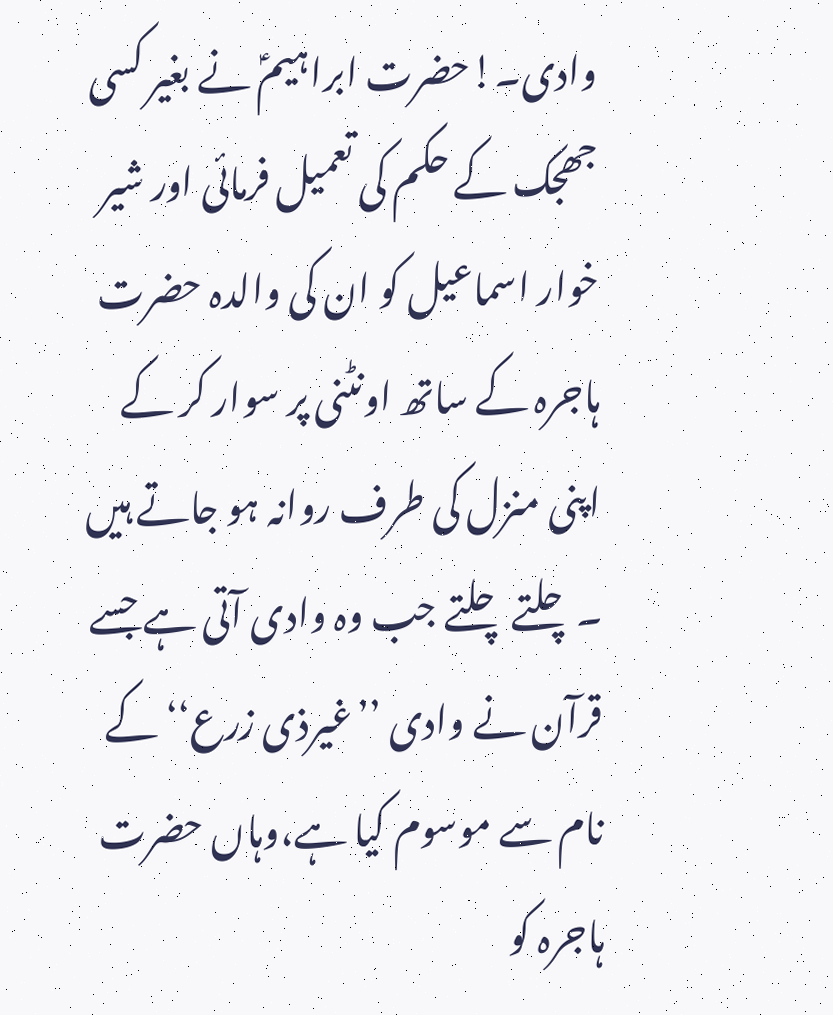وادی۔!حضرت ابراہیمؑ نے بغیر کسی جھجک کے حکم کی تعمیل فرمائی اور شیر خوار اسماعیل کو ان کی والدہ حضرت ہاجرہ کے ساتھ اونٹنی پر سوار کر کے اپنی منزل کی طرف روانہ ہو جاتے ہیں ۔چلتے چلتے جب وہ وادی آتی ہے جسے قرآن نے وادی ’’غیرذی زرع‘‘کے نام سے موسوم کیا ہے،وہاں حضرت ہاجرہ کو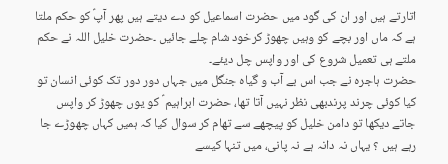اتارتے ہیں اور ان کی گود میں حضرت اسماعیل کو دے دیتے ہیں پھر آپؑ کو حکم ملتا ہے کہ ماں اور بچے کو وہیں چھوڑ کرخود شام چلے جائیں ۔حضرت خلیل اللہ نے حکم ملتے ہی تعمیل شروع کی اور واپس چل دیئے۔
حضرت ہاجرہ نے جب اس بے آب و گیاہ جنگل میں جہاں دور دور تک کوئی انسان تو کیا کوئی چرند پرندبھی نظر نہیں آتا تھا، حضرت ابراہیم ؑ کو یوں چھوڑ کر واپس جاتے دیکھا تو دامن خلیل کو پیچھے سے تھام کر سوال کیا کہ ہمیں کہاں چھوڑے جا رہے ہیں ؟ یہاں نہ دانہ ہے نہ پانی، میں تنہا کیسے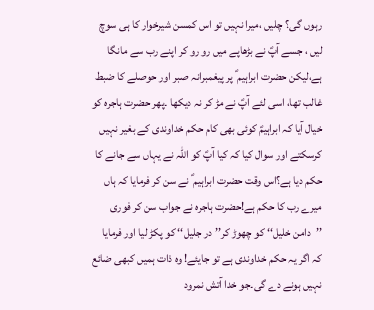رہوں گی؟ چلیں ،میرا نہیں تو اس کمسن شیرخوار کا ہی سوچ لیں ، جسے آپؑ نے بڑھاپے میں رو رو کر اپنے رب سے مانگا ہے،لیکن حضرت ابراہیم ؑ پر پیغمبرانہ صبر اور حوصلے کا ضبط غالب تھا، اسی لئے آپؑ نے مڑ کر نہ دیکھا ۔پھر حضرت ہاجرہ کو خیال آیا کہ ابراہیمؑ کوئی بھی کام حکم خداوندی کے بغیر نہیں کرسکتے اور سوال کیا کہ کیا آپؑ کو اللہ نے یہاں سے جانے کا حکم دیا ہے؟اس وقت حضرت ابراہیم ؑ نے سن کر فرمایا کہ ہاں میرے رب کا حکم ہے!حضرت ہاجرہ نے جواب سن کر فوری ’’دامن خلیل‘‘ کو چھوڑ کر’’ در جلیل‘‘ کو پکڑ لیا اور فرمایا کہ اگر یہ حکم خداوندی ہے تو جایئے! وہ ذات ہمیں کبھی ضائع نہیں ہونے دے گی۔جو خدا آتش نمرود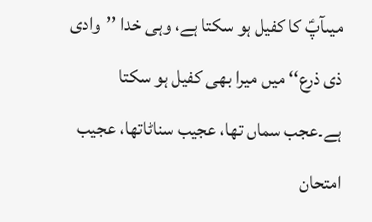میںآپؑ کا کفیل ہو سکتا ہے، وہی خدا ’’وادی ذی ذرع‘‘ میں میرا بھی کفیل ہو سکتا ہے۔عجب سماں تھا، عجیب سناٹاتھا، عجیب امتحان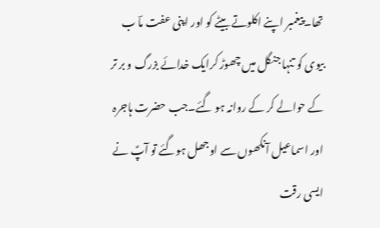تھا۔پیغمبر اپنے اکلوتے بیٹے کو اور اپنی عفت ماؔ ب بیوی کو تنہا جنگل میں چھوڑ کرایک خدائے بزرگ و بر تر کے حوالے کر کے روانہ ہو گئے۔جب حضرت ہاجرہ اور اسماعیل آنکھوں سے اوجھل ہوگئے تو آپؑ نے ایسی رقت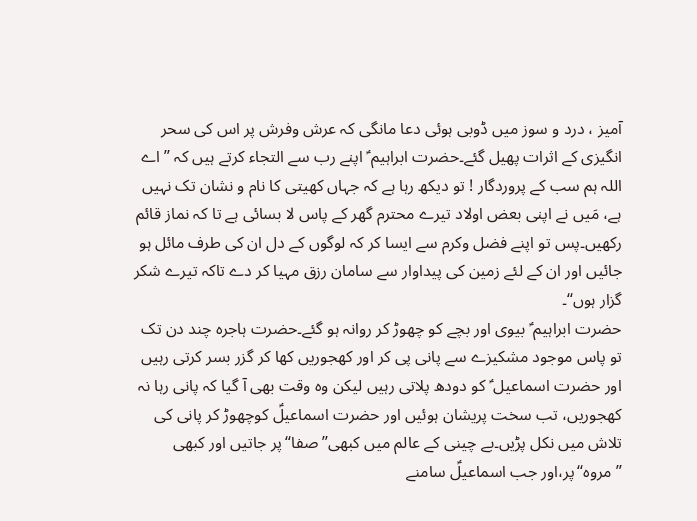آمیز ، درد و سوز میں ڈوبی ہوئی دعا مانگی کہ عرش وفرش پر اس کی سحر انگیزی کے اثرات پھیل گئے۔حضرت ابراہیم ؑ اپنے رب سے التجاء کرتے ہیں کہ ’’اے اللہ ہم سب کے پروردگار ! تو دیکھ رہا ہے کہ جہاں کھیتی کا نام و نشان تک نہیں ہے، مَیں نے اپنی بعض اولاد تیرے محترم گھر کے پاس لا بسائی ہے تا کہ نماز قائم رکھیں۔پس تو اپنے فضل وکرم سے ایسا کر کہ لوگوں کے دل ان کی طرف مائل ہو جائیں اور ان کے لئے زمین کی پیداوار سے سامان رزق مہیا کر دے تاکہ تیرے شکر گزار ہوں‘‘۔
حضرت ابراہیم ؑ بیوی اور بچے کو چھوڑ کر روانہ ہو گئے۔حضرت ہاجرہ چند دن تک تو پاس موجود مشکیزے سے پانی پی کر اور کھجوریں کھا کر گزر بسر کرتی رہیں اور حضرت اسماعیل ؑ کو دودھ پلاتی رہیں لیکن وہ وقت بھی آ گیا کہ پانی رہا نہ کھجوریں، تب سخت پریشان ہوئیں اور حضرت اسماعیلؑ کوچھوڑ کر پانی کی تلاش میں نکل پڑیں۔بے چینی کے عالم میں کبھی’’ صفا‘‘پر جاتیں اور کبھی ’’مروہ‘‘پر،اور جب اسماعیلؑ سامنے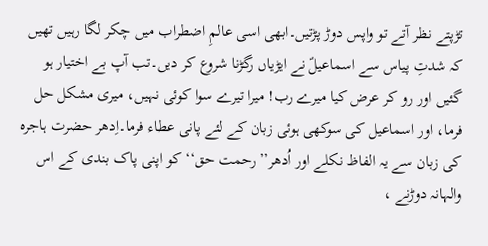تڑپتے نظر آتے تو واپس دوڑ پڑتیں۔ابھی اسی عالمِ اضطراب میں چکر لگا رہیں تھیں کہ شدتِ پیاس سے اسماعیلؑ نے ایڑیاں رگڑنا شروع کر دیں۔تب آپ بے اختیار ہو گئیں اور رو کر عرض کیا میرے رب! میرا تیرے سوا کوئی نہیں، میری مشکل حل فرما، اور اسماعیل کی سوکھی ہوئی زبان کے لئے پانی عطاء فرما۔اِدھر حضرت ہاجرہ کی زبان سے یہ الفاظ نکلے اور اُدھر’’رحمت حق‘‘ کو اپنی پاک بندی کے اس والہانہ دوڑنے ،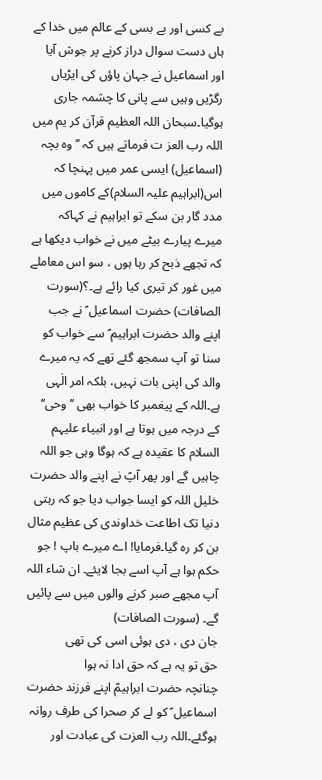بے کسی اور بے بسی کے عالم میں خدا کے ہاں دست سوال دراز کرنے پر جوش آیا اور اسماعیل نے جہان پاؤں کی ایڑیاں رگڑیں وہیں سے پانی کا چشمہ جاری ہوگیا۔سبحان اللہ العظیم قرآن کر یم میں اللہ رب العز ت فرماتے ہیں کہ ’’ وہ بچہ (اسماعیل) ایسی عمر میں پہنچا کہ اس(ابراہیم علیہ السلام)کے کاموں میں مدد گار بن سکے تو ابراہیم نے کہاکہ میرے پیارے بیٹے میں نے خواب دیکھا ہے کہ تجھے ذبح کر رہا ہوں ، سو اس معاملے میں غور کر تیری کیا رائے ہے۔؟(سورت الصافات) حضرت اسماعیل ؑ نے جب اپنے والد حضرت ابراہیم ؑ سے خواب کو سنا تو آپ سمجھ گئے تھے کہ یہ میرے والد کی اپنی بات نہیں، بلکہ امر الٰہی ہے۔اللہ کے پیغمبر کا خواب بھی ’’وحی‘‘ کے درجہ میں ہوتا ہے اور انبیاء علیہم السلام کا عقیدہ ہے کہ ہوگا وہی جو اللہ چاہیں گے اور پھر آپؑ نے اپنے والد حضرت خلیل اللہ کو ایسا جواب دیا جو کہ رہتی دنیا تک اطاعت خداوندی کی عظیم مثال بن کر رہ گیا۔فرمایا! اے میرے باپ ! جو حکم ہوا ہے آپ اسے بجا لایئے۔ ان شاء اللہ آپ مجھے صبر کرنے والوں میں سے پائیں گے۔ (سورت الصافات)
جان دی ، دی ہوئی اسی کی تھی
حق تو یہ ہے کہ حق ادا نہ ہوا
چنانچہ حضرت ابراہیمؑ اپنے فرزند حضرت اسماعیل ؑ کو لے کر صحرا کی طرف روانہ ہوگئے۔اللہ رب العزت کی عبادت اور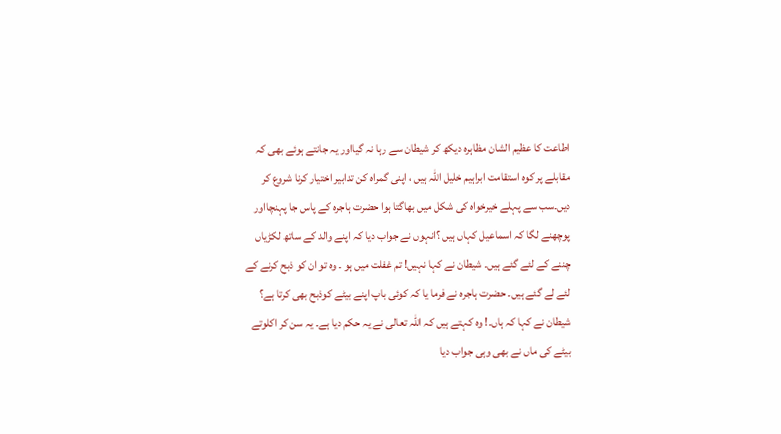اطاعت کا عظیم الشان مظاہرہ دیکھ کر شیطان سے رہا نہ گیااور یہ جانتے ہوئے بھی کہ مقابلے پر کوہ استقامت ابراہیم خلیل اللہ ہیں ، اپنی گمراہ کن تدابیر اختیار کرنا شروع کر دیں۔سب سے پہلے خیرخواہ کی شکل میں بھاگتا ہوا حضرت ہاجرہ کے پاس جا پہنچااور پوچھنے لگا کہ اسماعیل کہاں ہیں ؟انہوں نے جواب دیا کہ اپنے والد کے ساتھ لکڑیاں چننے کے لئے گئے ہیں۔ شیطان نے کہا نہیں! تم غفلت میں ہو ۔ وہ تو ان کو ذبح کرنے کے لئے لے گئے ہیں۔ حضرت ہاجرہ نے فرما یا کہ کوئی باپ اپنے بیٹے کوذبح بھی کرتا ہے؟ شیطان نے کہا کہ ہاں۔! وہ کہتے ہیں کہ اللہ تعالی نے یہ حکم دیا ہے۔ یہ سن کر اکلوتے بیٹے کی ماں نے بھی وہی جواب دیا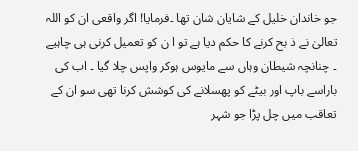جو خاندان خلیل کے شایان شان تھا ۔فرمایا! اگر واقعی ان کو اللہ تعالیٰ نے ذ بح کرنے کا حکم دیا ہے تو ا ن کو تعمیل کرنی ہی چاہیے ۔ چنانچہ شیطان وہاں سے مایوس ہوکر واپس چلا گیا ۔ اب کی باراسے باپ اور بیٹے کو پھسلانے کی کوشش کرنا تھی سو ان کے تعاقب میں چل پڑا جو شہر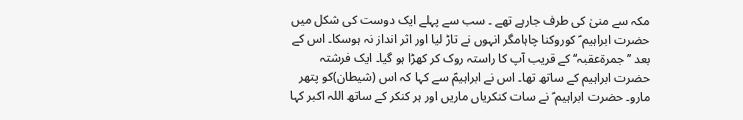مکہ سے منیٰ کی طرف جارہے تھے ۔ سب سے پہلے ایک دوست کی شکل میں حضرت ابراہیم ؑ کوروکنا چاہامگر انہوں نے تاڑ لیا اور اثر انداز نہ ہوسکا۔ اس کے بعد ’’جمرۃعقبہ‘‘ کے قریب آپ کا راستہ روک کر کھڑا ہو گیا۔ ایک فرشتہ حضرت ابراہیم کے ساتھ تھا۔ اس نے ابراہیمؑ سے کہا کہ اس (شیطان)کو پتھر مارو۔ حضرت ابراہیم ؑ نے سات کنکریاں ماریں اور ہر کنکر کے ساتھ اللہ اکبر کہا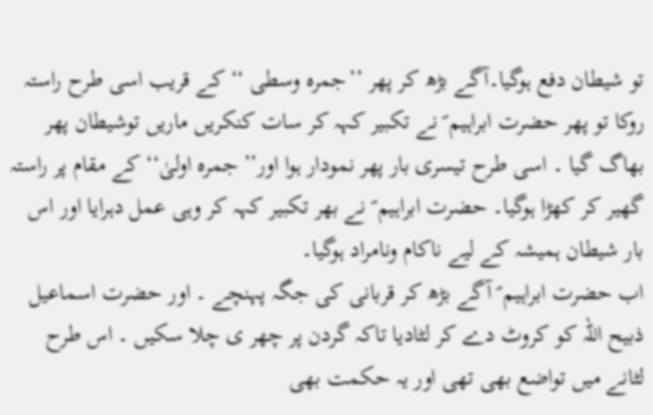تو شیطان دفع ہوگیا۔آگے بڑھ کر پھر ’’جمرہ وسطی ‘‘ کے قریب اسی طرح راستہ روکا تو پھر حضرت ابراہیم ؑ نے تکبیر کہہ کر سات کنکریں ماریں توشیطان پھر بھاگ گیا ۔ اسی طرح تیسری بار پھر نمودار ہوا اور’’ جمرہ اولیٰ‘‘ کے مقام پر راستہ گھیر کر کھڑا ہوگیا۔ حضرت ابراہیم ؑ نے بھر تکبیر کہہ کر وہی عمل دہرایا اور اس بار شیطان ہمیشہ کے لیے ناکام ونامراد ہوگیا۔
اب حضرت ابراہیم ؑ آگے بڑھ کر قربانی کی جگہ پہنچے ۔ اور حضرت اسماعیل ذبیح اللہ کو کروٹ دے کر لٹادیا تاکہ گردن پر چھر ی چلا سکیں ۔ اس طرح لٹانے میں تواضع بھی تھی اور یہ حکمت بھی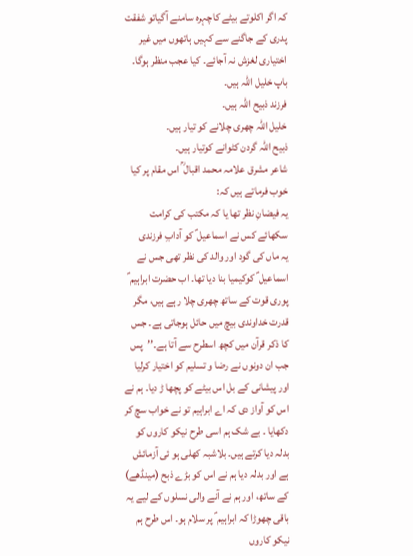کہ اگر اکلوتے بیٹے کاچہرہ سامنے آگیاتو شفقت پدری کے جاگنے سے کہیں ہاتھوں میں غیر اختیاری لغزش نہ آجائے۔ کیا عجب منظر ہوگا۔
باپ خلیل اللہ ہیں۔
فرزند ذبیح اللہ ہیں۔
خلیل اللہ چھری چلانے کو تیار ہیں۔
ذبیح اللہ گردن کٹوانے کوتیار ہیں۔
شاعر مشرق علامہ محمد اقبال ؒ اس مقام پر کیا خوب فرماتے ہیں کہ:
یہ فیضانِ نظر تھا یا کہ مکتب کی کرامت
سکھائے کس نے اسماعیل ؑ کو آدابِ فرزندی
یہ ماں کی گود اور والد کی نظر تھی جس نے اسماعیل ؑ کوکیمیا بنا دیا تھا۔ اب حضرت ابراہیم ؑ پوری قوت کے ساتھ چھری چلا رہے ہیں، مگر قدرت خداوندی بیچ میں حائل ہوجاتی ہے۔ جس کا ذکر قرآن میں کچھ اسطرح سے آتا ہے۔’’پس جب ان دونوں نے رضا و تسلیم کو اختیار کرلیا اور پیشانی کے بل اس بیٹے کو پچھا ڑ دیا۔ ہم نے اس کو آواز دی کہ اے ابراہیم تو نے خواب سچ کر دکھایا ۔ بے شک ہم اسی طرح نیکو کاروں کو بدلہ دیا کرتے ہیں۔ بلاشبہ کھلی ہو ئی آزمائش ہے اور بدلہ دیا ہم نے اس کو بڑے ذبح (مینڈھے) کے ساتھ، اور ہم نے آنے والی نسلوں کے لیے یہ باقی چھوڑا کہ ابراہیم ؑ پر سلام ہو۔ اس طرح ہم نیکو کاروں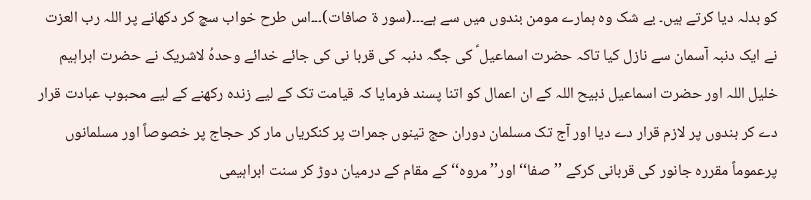کو بدلہ دیا کرتے ہیں۔ بے شک وہ ہمارے مومن بندوں میں سے ہے۔۔۔(سور ۃ صافات)۔۔۔اس طرح خواب سچ کر دکھانے پر اللہ رب العزت نے ایک دنبہ آسمان سے نازل کیا تاکہ حضرت اسماعیل ؑ کی جگہ دنبہ کی قربا نی کی جائے خدائے وحدہُ لاشریک نے حضرت ابراہیم خلیل اللہ اور حضرت اسماعیل ذبیح اللہ کے ان اعمال کو اتنا پسند فرمایا کہ قیامت تک کے لیے زندہ رکھنے کے لیے محبوب عبادت قرار دے کر بندوں پر لازم قرار دے دیا اور آج تک مسلمان دوران حج تینوں جمرات پر کنکریاں مار کر حجاج پر خصوصاً اور مسلمانوں پرعموماً مقررہ جانور کی قربانی کرکے ’’صفا‘‘ اور’’ مروہ‘‘ کے مقام کے درمیان دوڑ کر سنت ابراہیمی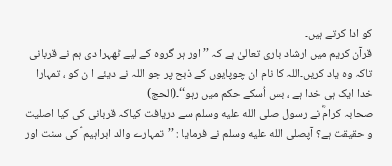کو ادا کرتے ہیں۔
قرآن کریم میں ارشاد باری تعالیٰ ہے کہ ’’اور ہر گروہ کے لیے ٹھہرا دی ہم نے قربانی تاکہ وہ یاد کریں۔اللہ کا نام ان چوپایوں کے ذبح پر جو اللہ نے دیئے ا ن کو ، تمہارا خدا ایک ہی خدا ہے ، بس اُسکے حکم میں رہو‘‘۔(الحج)
صحابہ کرامؓ نے رسول صلى الله عليه وسلم سے دریافت کیاکہ قربانی کی کیا اصلیت و حقیقت ہے؟ آپصلى الله عليه وسلم نے فرمایا : ’’تمہارے والد ابراہیم ؑ کی سنت اور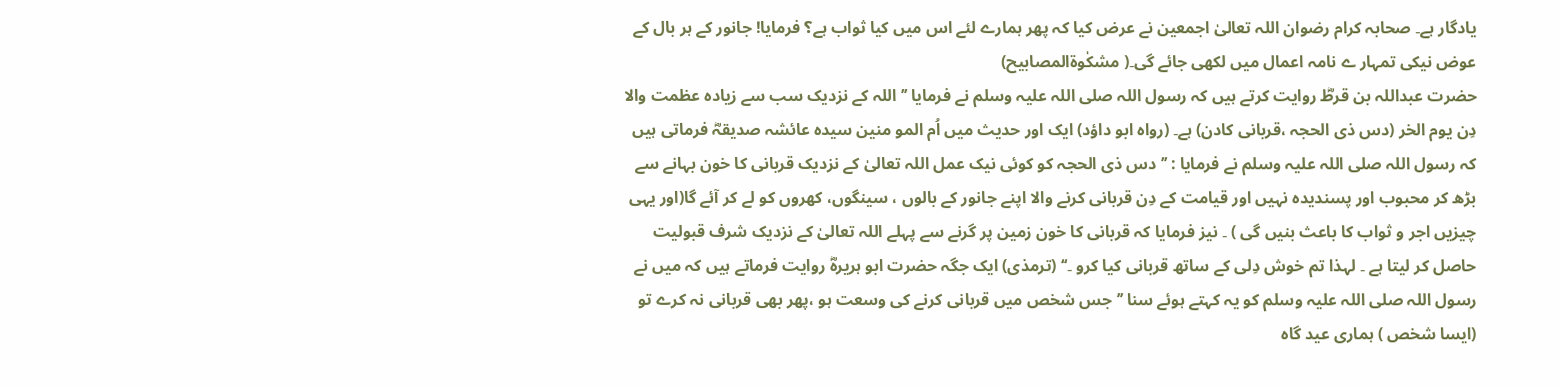یادگار ہے۔ صحابہ کرام رضوان اللہ تعالیٰ اجمعین نے عرض کیا کہ پھر ہمارے لئے اس میں کیا ثواب ہے؟ فرمایا! جانور کے ہر بال کے عوض نیکی تمہار ے نامہ اعمال میں لکھی جائے گی۔( مشکٰوۃالمصابیح)
حضرت عبداللہ بن قرطؓ روایت کرتے ہیں کہ رسول اللہ صلی اللہ علیہ وسلم نے فرمایا ’’ اللہ کے نزدیک سب سے زیادہ عظمت والا دِن یوم الخر (دس ذی الحجہ ،قربانی کادن) ہے۔ (رواہ ابو داؤد) ایک اور حدیث میں اُم المو منین سیدہ عائشہ صدیقہؓ فرماتی ہیں کہ رسول اللہ صلی اللہ علیہ وسلم نے فرمایا : ’’ دس ذی الحجہ کو کوئی نیک عمل اللہ تعالیٰ کے نزدیک قربانی کا خون بہانے سے بڑھ کر محبوب اور پسندیدہ نہیں اور قیامت کے دِن قربانی کرنے والا اپنے جانور کے بالوں ، سینگوں، کھروں کو لے کر آئے گا(اور یہی چیزیں اجر و ثواب کا باعث بنیں گی ) ۔ نیز فرمایا کہ قربانی کا خون زمین پر گرنے سے پہلے اللہ تعالیٰ کے نزدیک شرف قبولیت حاصل کر لیتا ہے ۔ لہذا تم خوش دِلی کے ساتھ قربانی کیا کرو ۔‘‘ (ترمذی) ایک جگہ حضرت ابو ہریرہؓ روایت فرماتے ہیں کہ میں نے رسول اللہ صلی اللہ علیہ وسلم کو یہ کہتے ہوئے سنا ’’جس شخص میں قربانی کرنے کی وسعت ہو ،پھر بھی قربانی نہ کرے تو (ایسا شخص ) ہماری عید گاہ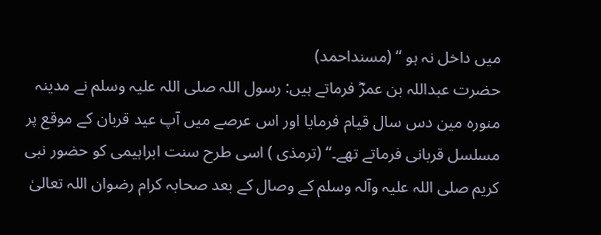میں داخل نہ ہو ‘‘ (مسنداحمد)
حضرت عبداللہ بن عمرؓ فرماتے ہیں: رسول اللہ صلی اللہ علیہ وسلم نے مدینہ منورہ مین دس سال قیام فرمایا اور اس عرصے میں آپ عید قربان کے موقع پر مسلسل قربانی فرماتے تھے۔‘‘ (ترمذی ) اسی طرح سنت ابراہیمی کو حضور نبی کریم صلی اللہ علیہ وآلہ وسلم کے وصال کے بعد صحابہ کرام رضوان اللہ تعالیٰ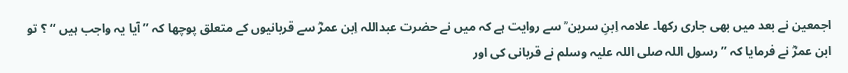اجمعین نے بعد میں بھی جاری رکھا۔ علامہ اِبنِ سرین ؒ سے روایت ہے کہ میں نے حضرت عبداللہ اِبن عمرؓ سے قربانیوں کے متعلق پوچھا کہ ’’ آیا یہ واجب ہیں ‘‘ ؟ تو ابن عمرؓ نے فرمایا کہ ’’رسول اللہ صلی اللہ علیہ وسلم نے قربانی کی اور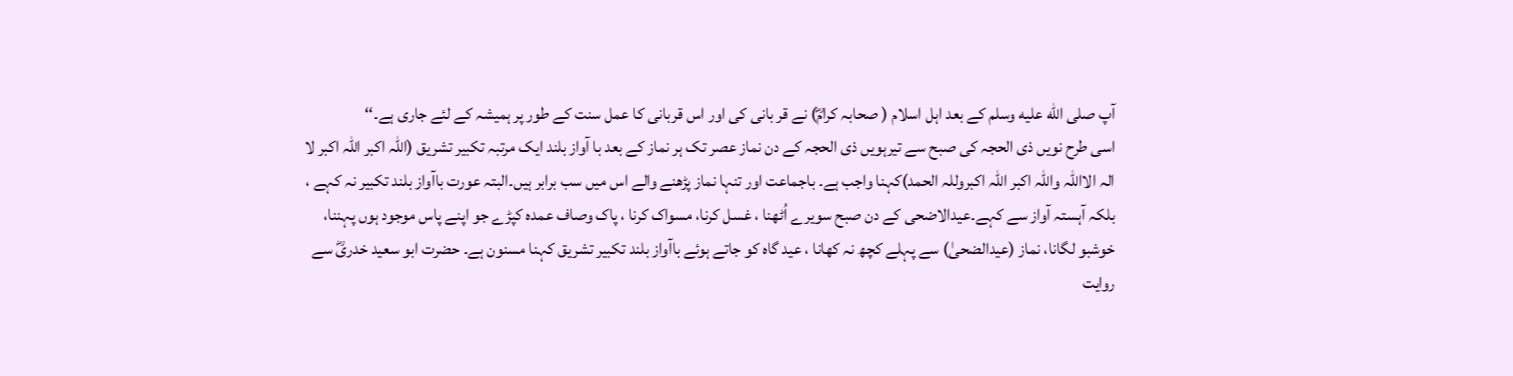آپ صلى الله عليه وسلم کے بعد اہل اسلام ( صحابہ کرامؓ) نے قر بانی کی اور اس قربانی کا عمل سنت کے طور پر ہمیشہ کے لئے جاری ہے۔‘‘
اسی طرح نویں ذی الحجہ کی صبح سے تیرہویں ذی الحجہ کے دن نماز عصر تک ہر نماز کے بعد با آواز بلند ایک مرتبہ تکبیر تشریق (اللہ اکبر اللہ اکبر لا الہ الااللہ واللہ اکبر اللہ اکبروللہ الحمد)کہنا واجب ہے۔ باجماعت اور تنہا نماز پڑھنے والے اس میں سب برابر ہیں۔البتہ عورت باآواز بلند تکبیر نہ کہے ، بلکہ آہستہ آواز سے کہے۔عیدالاضحی کے دن صبح سویرے اُٹھنا ، غسل کرنا، مسواک کرنا ، پاک وصاف عمدہ کپڑے جو اپنے پاس موجود ہوں پہننا، خوشبو لگانا، نماز (عیدالضحیٰ) سے پہلے کچھ نہ کھانا ، عید گاہ کو جاتے ہوئے باآواز بلند تکبیر تشریق کہنا مسنون ہے۔ حضرت ابو سعید خدریؓ سے روایت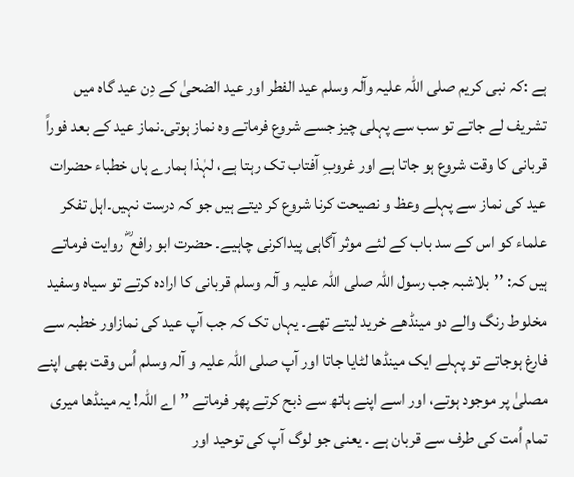ہے :کہ نبی کریم صلی اللہ علیہ وآلہ وسلم عید الفطر اور عید الضحیٰ کے دِن عید گاہ میں تشریف لے جاتے تو سب سے پہلی چیز جسے شروع فرماتے وہ نماز ہوتی۔نماز عید کے بعد فوراً قربانی کا وقت شروع ہو جاتا ہے اور غروبِ آفتاب تک رہتا ہے، لہٰذا ہمارے ہاں خطباء حضرات عید کی نماز سے پہلے وعظ و نصیحت کرنا شروع کر دیتے ہیں جو کہ درست نہیں۔اہل تفکر علماء کو اس کے سد باب کے لئے موثر آگاہی پیداکرنی چاہیے۔ حضرت ابو رافع ؓ روایت فرماتے ہیں کہ: ’’بلاشبہ جب رسول اللہ صلی اللہ علیہ و آلہ وسلم قربانی کا ارادہ کرتے تو سیاہ وسفید مخلوط رنگ والے دو مینڈھے خرید لیتے تھے۔ یہاں تک کہ جب آپ عید کی نمازاور خطبہ سے فارغ ہوجاتے تو پہلے ایک مینڈھا لٹایا جاتا اور آپ صلی اللہ علیہ و آلہ وسلم اُس وقت بھی اپنے مصلیٰ پر موجود ہوتے، اور اسے اپنے ہاتھ سے ذبح کرتے پھر فرماتے ’’اے اللہ! یہ مینڈھا میری تمام اُمت کی طرف سے قربان ہے ۔ یعنی جو لوگ آپ کی توحید اور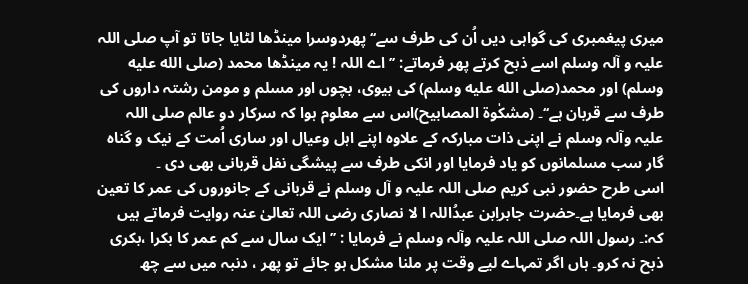میری پیغمبری کی گواہی دیں اُن کی طرف سے‘‘ پھردوسرا مینڈھا لٹایا جاتا تو آپ صلی اللہ علیہ و آلہ وسلم اسے ذبح کرتے پھر فرماتے: ’’اے اللہ ! یہ مینڈھا محمد (صلى الله عليه وسلم) اور محمد(صلى الله عليه وسلم) کی بیوی، بچوں اور مسلم و مومن رشتہ داروں کی طرف سے قربان ہے‘‘۔ (مشکٰوۃ المصابیح)اس سے معلوم ہوا کہ سرکار دو عالم صلی اللہ علیہ وآلہ وسلم نے اپنی ذات مبارکہ کے علاوہ اپنے اہل وعیال اور ساری اُمت کے نیک و گناہ گار سب مسلمانوں کو یاد فرمایا اور انکی طرف سے پیشگی نفل قربانی بھی دی ۔
اسی طرح حضور نبی کریم صلی اللہ علیہ و آل وسلم نے قربانی کے جانوروں کی عمر کا تعین بھی فرمایا ہے۔حضرت جابراِبن عبدُاللہ ا لا نصاری رضی اللہ تعالیٰ عنہ روایت فرماتے ہیں کہ:۔ رسول اللہ صلی اللہ علیہ وآلہ وسلم نے فرمایا : ’’ایک سال سے کم عمر کا بکرا ،بکری ذبح نہ کرو۔ ہاں اگر تمہاے لیے وقت پر ملنا مشکل ہو جائے تو پھر ، دنبہ میں سے چھ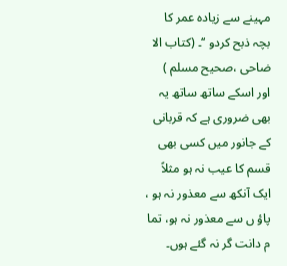مہینے سے زیادہ عمر کا بچہ ذبح کردو ‘‘۔ (کتاب الا ضاحی ،صحیح مسلم )
اور اسکے ساتھ ساتھ یہ بھی ضروری ہے کہ قربانی کے جانور میں کسی بھی قسم کا عیب نہ ہو مثلاً ایک آنکھ سے معذور نہ ہو ، پاؤ ں سے معذور نہ ہو، تما م دانت گر نہ گئے ہوں۔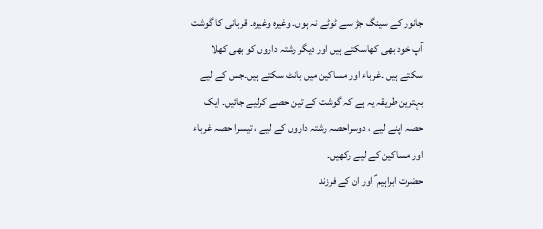جانور کے سینگ جڑ سے ٹوٹے نہ ہوں۔ وغیرہ وغیرہ۔ قربانی کا گوشت آپ خود بھی کھاسکتے ہیں اور دیگر رشتہ داروں کو بھی کھلا سکتے ہیں ۔غرباء اور مساکین میں بانٹ سکتے ہیں۔جس کے لیے بہترین طریقہ یہ ہے کہ گوشت کے تین حصے کرلیے جائیں۔ ایک حصہ اپنے لیے ، دوسراحصہ رشتہ داروں کے لیے ، تیسرا حصہ غرباء اور مساکین کے لیے رکھیں۔
حضرت ابراہیم ؑ اور ان کے فرزند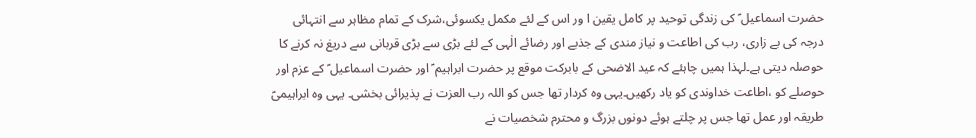حضرت اسماعیل ؑ کی زندگی توحید پر کامل یقین ا ور اس کے لئے مکمل یکسوئی،شرک کے تمام مظاہر سے انتہائی درجہ کی بے زاری، رب کی اطاعت و نیاز مندی کے جذبے اور رضائے الٰہی کے لئے بڑی سے بڑی قربانی سے دریغ نہ کرنے کا حوصلہ دیتی ہے۔لہذا ہمیں چاہئے کہ عید الاضحی کے بابرکت موقع پر حضرت ابراہیم ؑ اور حضرت اسماعیل ؑ کے عزم اور حوصلے کو ،اطاعت خداوندی کو یاد رکھیں۔یہی وہ کردار تھا جس کو اللہ رب العزت نے پذیرائی بخشی۔ یہی وہ ابراہیمیؑ طریقہ اور عمل تھا جس پر چلتے ہوئے دونوں بزرگ و محترم شخصیات نے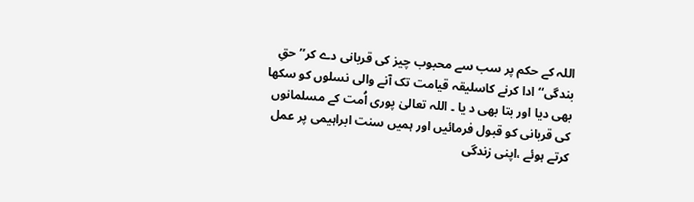اللہ کے حکم پر سب سے محبوب چیز کی قربانی دے کر’’ حقِ بندگی‘‘ ادا کرنے کاسلیقہ قیامت تک آنے والی نسلوں کو سکھا بھی دیا اور بتا بھی د یا ۔ اللہ تعالیٰ پوری اُمت کے مسلمانوں کی قربانی کو قبول فرمائیں اور ہمیں سنت ابراہیمی پر عمل کرتے ہوئے ،اپنی زندگی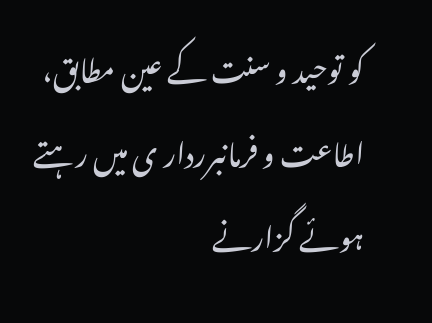کو توحید و سنت کے عین مطابق، اطاعت و فرمانبرردار ی میں رہتے ہوئے گزارنے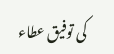کی توفیق عطاء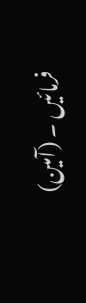فرمائیں ۔ (آمین)